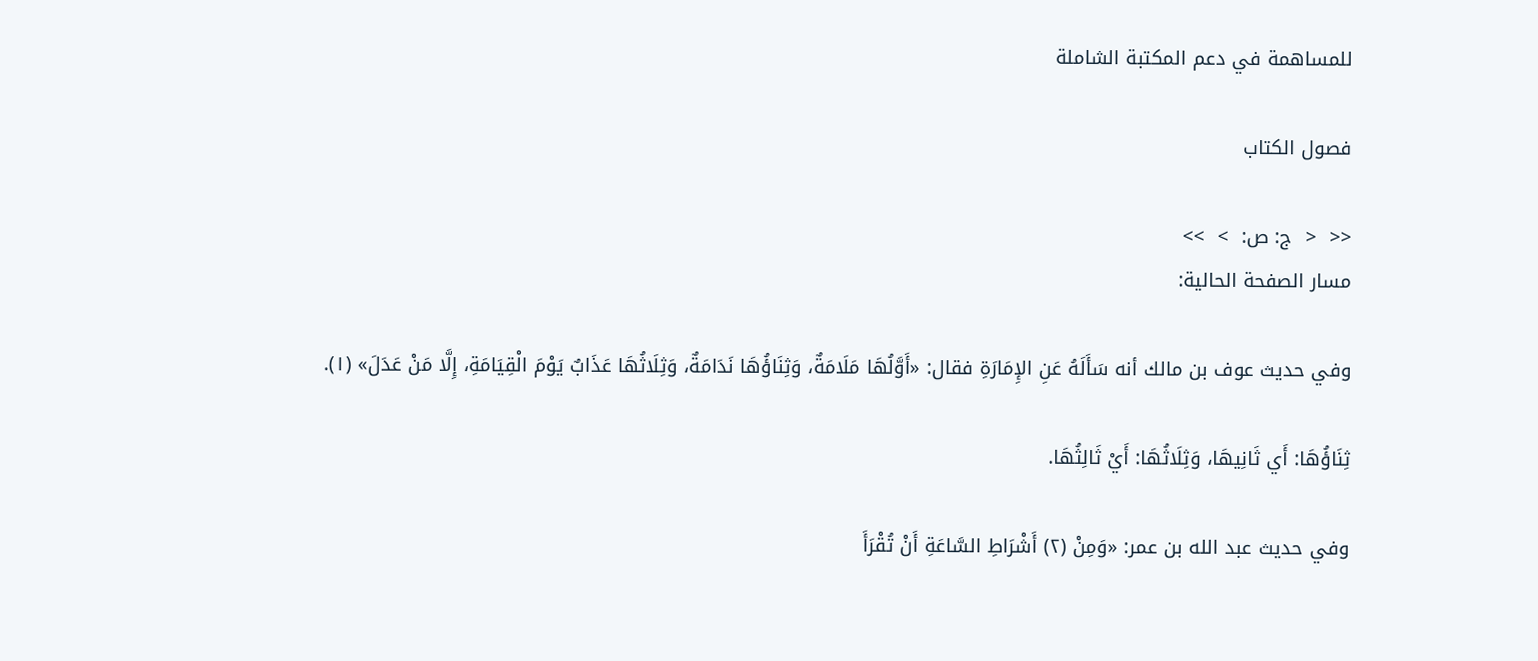للمساهمة في دعم المكتبة الشاملة

فصول الكتاب

<<  <  ج: ص:  >  >>
مسار الصفحة الحالية:

وفي حديث عوف بن مالك أنه سَأَلَهُ عَنِ الإِمَارَةِ فقال: «أَوَّلُهَا مَلَامَةٌ، وَثِنَاؤُهَا نَدَامَةٌ، وَثِلَاثُهَا عَذَابٌ يَوْمَ الْقِيَامَةِ، إِلَّا مَنْ عَدَلَ» (١).

ثِنَاؤُهَا: أَي ثَانِيهَا، وَثِلَاثُهَا: أَيْ ثَالِثُهَا.

وفي حديث عبد الله بن عمر: «وَمِنْ (٢) أَشْرَاطِ السَّاعَةِ أَنْ تُقْرَأَ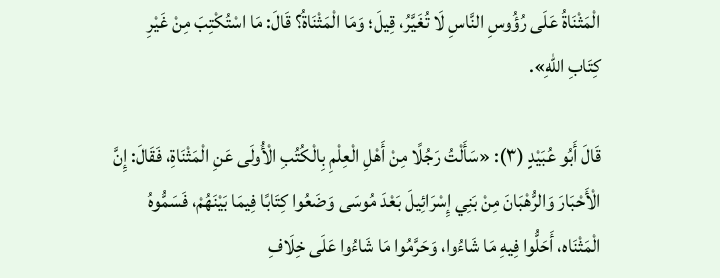الْمَثْنَاةُ عَلَى رُؤُوسِ النَّاسِ لَا تُغَيَّرُ، قِيلَ؛ وَمَا الْمَثْنَاةُ؟ قَالَ: مَا اسْتُكْتِبَ مِنْ غَيْرِ كِتَابِ اللهِ».

قَالَ أَبُو عُبَيْدٍ (٣): «سَأَلْتُ رَجُلًا مِنْ أَهْلِ الْعِلْمِ بِالْكُتُبِ الْأُولَى عَنِ الْمَثْنَاةِ، فَقَالَ: إِنَّ الْأَحْبَارَ وَالرُّهْبَانَ مِنْ بَنِي إِسْرَائِيلَ بَعْدَ مُوسَى وَضَعُوا كِتَابًا فِيمَا بَيْنَهُمْ، فَسَمُّوهُ الْمَثْنَاه، أَحَلُّوا فِيهِ مَا شَاءُوا، وَحَرَّمُوا مَا شَاءُوا عَلَى خِلَافِ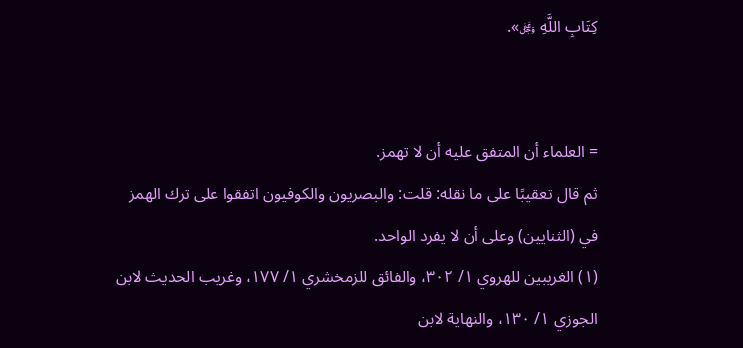كِتَابِ اللَّهِ ﷿».


= العلماء أن المتفق عليه أن لا تهمز.
ثم قال تعقيبًا على ما نقله: قلت: والبصريون والكوفيون اتفقوا على ترك الهمز في (الثنايين) وعلى أن لا يفرد الواحد.
(١) الغريبين للهروي ١/ ٣٠٢، والفائق للزمخشري ١/ ١٧٧، وغريب الحديث لابن الجوزي ١/ ١٣٠، والنهاية لابن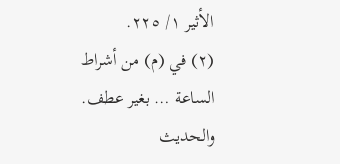الأثير ١/ ٢٢٥.
(٢) في (م) من أشراط الساعة … بغير عطف.
والحديث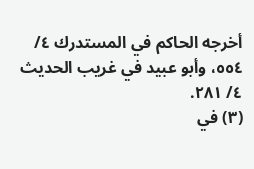أخرجه الحاكم في المستدرك ٤/ ٥٥٤، وأبو عبيد في غريب الحديث ٤/ ٢٨١.
(٣) في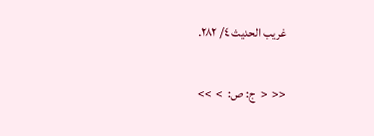غريب الحديث ٤/ ٢٨٢.

<<  <  ج: ص:  >  >>